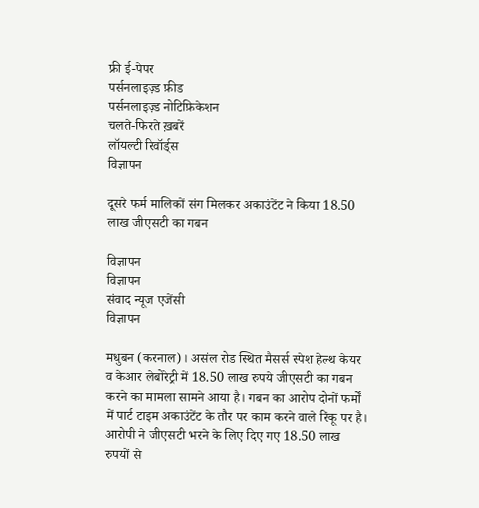फ्री ई-पेपर
पर्सनलाइज़्ड फ़ीड
पर्सनलाइज़्ड नोटिफ़िकेशन
चलते-फिरते ख़बरें
लॉयल्टी रिवॉर्ड्स
विज्ञापन

दूसरे फर्म मालिकों संग मिलकर अकाउंटेंट ने किया 18.50 लाख जीएसटी का गबन

विज्ञापन
विज्ञापन
संवाद न्यूज एजेंसी
विज्ञापन

मधुबन (करनाल)। असंल रोड स्थित मैसर्स स्पेश हेल्थ केयर व केआर लेबोरेट्री में 18.50 लाख रुपये जीएसटी का गबन करने का मामला सामने आया है। गबन का आरोप दोनों फर्मों में पार्ट टाइम अकाउंटेंट के तौर पर काम करने वाले रिंकू पर है। आरोपी ने जीएसटी भरने के लिए दिए गए 18.50 लाख रुपयों से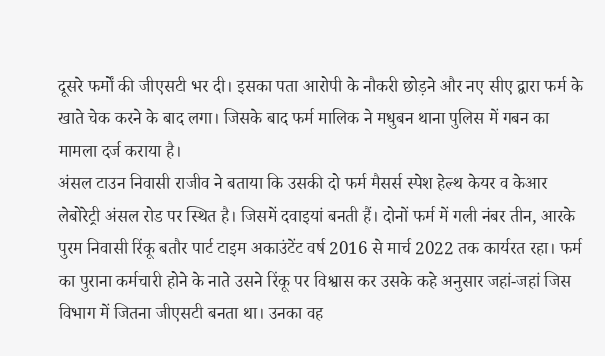दूसरे फर्मों की जीएसटी भर दी। इसका पता आरोपी के नौकरी छोड़ने और नए सीए द्वारा फर्म के खाते चेक करने के बाद लगा। जिसके बाद फर्म मालिक ने मधुबन थाना पुलिस में गबन का मामला दर्ज कराया है।
अंसल टाउन निवासी राजीव ने बताया कि उसकी दो फर्म मैसर्स स्पेश हेल्थ केयर व केआर लेबोरेट्री अंसल रोड पर स्थित है। जिसमें दवाइयां बनती हैं। दोनों फर्म में गली नंबर तीन, आरके पुरम निवासी रिंकू बतौर पार्ट टाइम अकाउंटेंट वर्ष 2016 से मार्च 2022 तक कार्यरत रहा। फर्म का पुराना कर्मचारी होने के नाते उसने रिंकू पर विश्वास कर उसके कहे अनुसार जहां-जहां जिस विभाग में जितना जीएसटी बनता था। उनका वह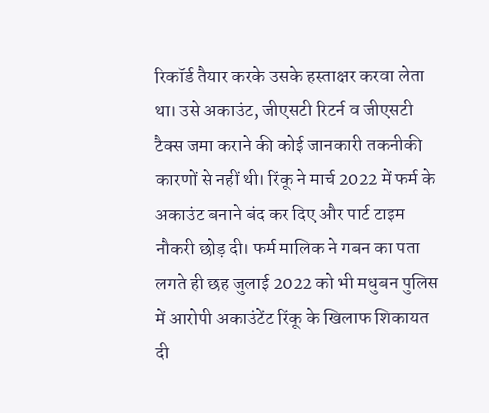रिकॉर्ड तैयार करके उसके हस्ताक्षर करवा लेता था। उसे अकाउंट, जीएसटी रिटर्न व जीएसटी टैक्स जमा कराने की कोई जानकारी तकनीकी कारणों से नहीं थी। रिंकू ने मार्च 2022 में फर्म के अकाउंट बनाने बंद कर दिए और पार्ट टाइम नौकरी छोड़ दी। फर्म मालिक ने गबन का पता लगते ही छह जुलाई 2022 को भी मधुबन पुलिस में आरोपी अकाउंटेंट रिंकू के खिलाफ शिकायत दी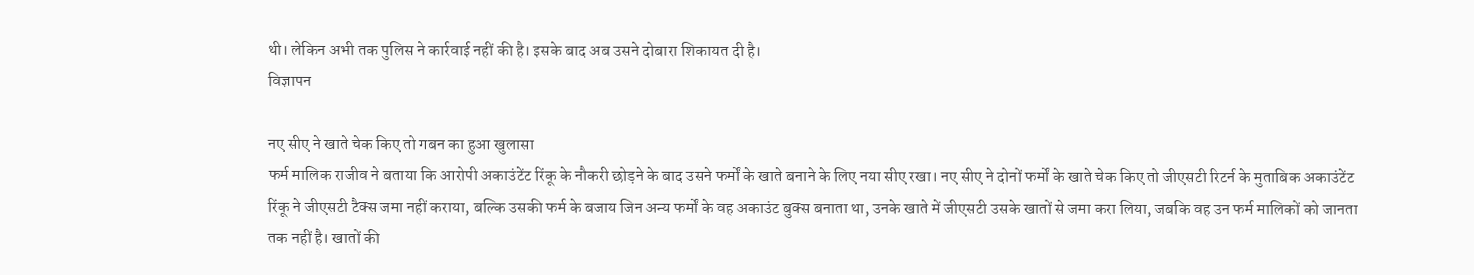थी। लेकिन अभी तक पुलिस ने कार्रवाई नहीं की है। इसके बाद अब उसने दोबारा शिकायत दी है।
विज्ञापन

नए सीए ने खाते चेक किए तो गबन का हुआ खुलासा
फर्म मालिक राजीव ने बताया कि आरोपी अकाउंटेंट रिंकू के नौकरी छोड़ने के बाद उसने फर्मों के खाते बनाने के लिए नया सीए रखा। नए सीए ने दोनों फर्मों के खाते चेक किए तो जीएसटी रिटर्न के मुताबिक अकाउंटेंट रिंकू ने जीएसटी टैक्स जमा नहीं कराया, बल्कि उसकी फर्म के बजाय जिन अन्य फर्मों के वह अकाउंट बुक्स बनाता था, उनके खाते में जीएसटी उसके खातों से जमा करा लिया, जबकि वह उन फर्म मालिकों को जानता तक नहीं है। खातों की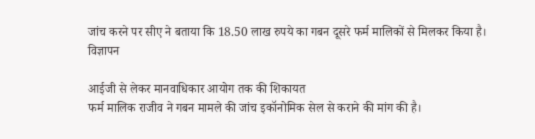जांच करने पर सीए ने बताया कि 18.50 लाख रुपये का गबन दूसरे फर्म मालिकों से मिलकर किया है।
विज्ञापन

आईजी से लेकर मानवाधिकार आयोग तक की शिकायत
फर्म मालिक राजीव ने गबन मामले की जांच इकॉनोमिक सेल से कराने की मांग की है।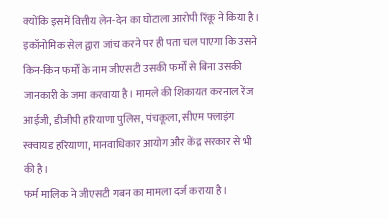क्योंकि इसमें वित्तीय लेन-देन का घोटाला आरोपी रिंकू ने किया है। इकॉनोमिक सेल द्वारा जांच करने पर ही पता चल पाएगा कि उसने किन-किन फर्मों के नाम जीएसटी उसकी फर्मों से बिना उसकी जानकारी के जमा करवाया है। मामले की शिकायत करनाल रेंज आईजी, डीजीपी हरियाणा पुलिस, पंचकूला, सीएम फ्लाइंग स्क्वायड हरियाणा, मानवाधिकार आयोग और केंद्र सरकार से भी की है।
फर्म मालिक ने जीएसटी गबन का मामला दर्ज कराया है।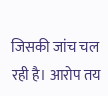जिसकी जांच चल रही है। आरोप तय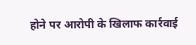होने पर आरोपी के खिलाफ कार्रवाई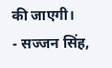की जाएगी।
- सज्जन सिंह,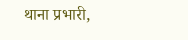थाना प्रभारी,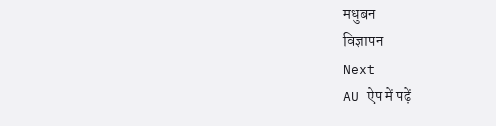मधुबन
विज्ञापन
Next
AU ऐप में पढ़ें